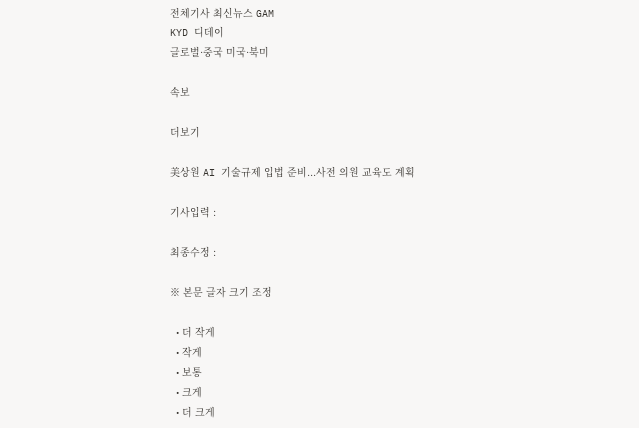전체기사 최신뉴스 GAM
KYD 디데이
글로벌·중국 미국·북미

속보

더보기

美상원 AI 기술규제 입법 준비...사전 의원 교육도 계획

기사입력 :

최종수정 :

※ 본문 글자 크기 조정

  • 더 작게
  • 작게
  • 보통
  • 크게
  • 더 크게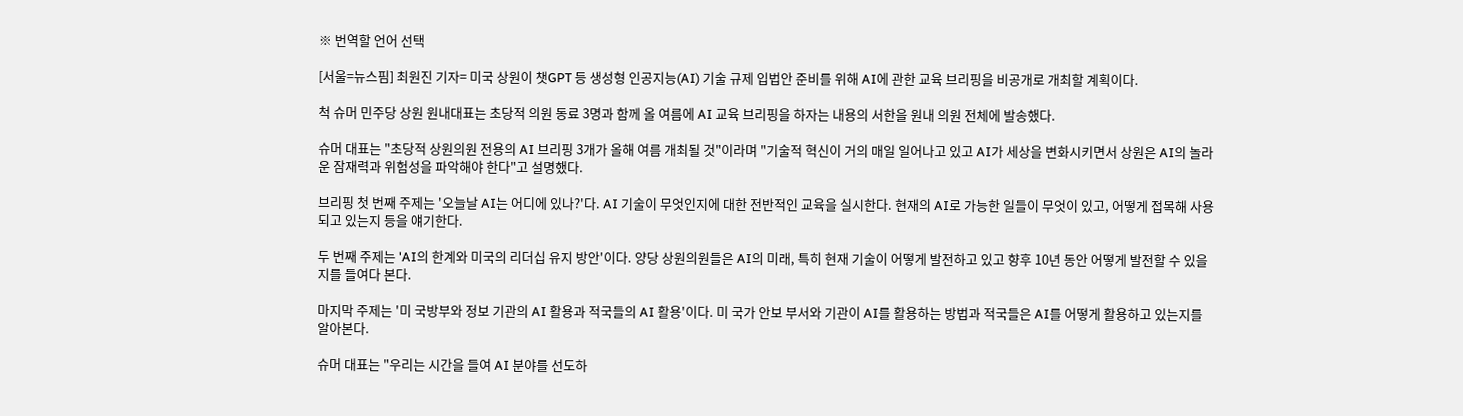※ 번역할 언어 선택

[서울=뉴스핌] 최원진 기자= 미국 상원이 챗GPT 등 생성형 인공지능(AI) 기술 규제 입법안 준비를 위해 AI에 관한 교육 브리핑을 비공개로 개최할 계획이다.

척 슈머 민주당 상원 원내대표는 초당적 의원 동료 3명과 함께 올 여름에 AI 교육 브리핑을 하자는 내용의 서한을 원내 의원 전체에 발송했다.

슈머 대표는 "초당적 상원의원 전용의 AI 브리핑 3개가 올해 여름 개최될 것"이라며 "기술적 혁신이 거의 매일 일어나고 있고 AI가 세상을 변화시키면서 상원은 AI의 놀라운 잠재력과 위험성을 파악해야 한다"고 설명했다.

브리핑 첫 번째 주제는 '오늘날 AI는 어디에 있나?'다. AI 기술이 무엇인지에 대한 전반적인 교육을 실시한다. 현재의 AI로 가능한 일들이 무엇이 있고, 어떻게 접목해 사용되고 있는지 등을 얘기한다.

두 번째 주제는 'AI의 한계와 미국의 리더십 유지 방안'이다. 양당 상원의원들은 AI의 미래, 특히 현재 기술이 어떻게 발전하고 있고 향후 10년 동안 어떻게 발전할 수 있을지를 들여다 본다.

마지막 주제는 '미 국방부와 정보 기관의 AI 활용과 적국들의 AI 활용'이다. 미 국가 안보 부서와 기관이 AI를 활용하는 방법과 적국들은 AI를 어떻게 활용하고 있는지를 알아본다.

슈머 대표는 "우리는 시간을 들여 AI 분야를 선도하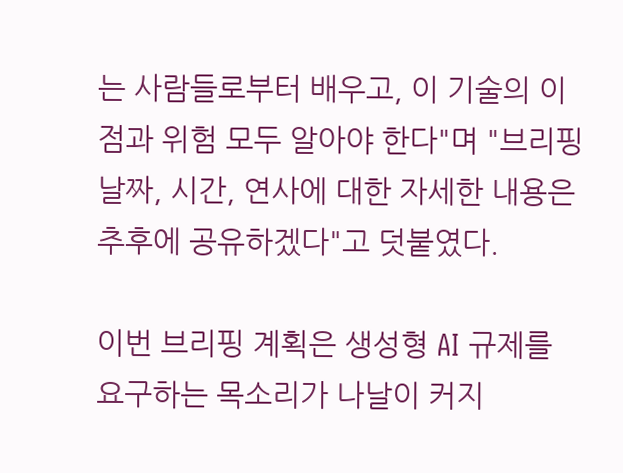는 사람들로부터 배우고, 이 기술의 이점과 위험 모두 알아야 한다"며 "브리핑 날짜, 시간, 연사에 대한 자세한 내용은 추후에 공유하겠다"고 덧붙였다.

이번 브리핑 계획은 생성형 AI 규제를 요구하는 목소리가 나날이 커지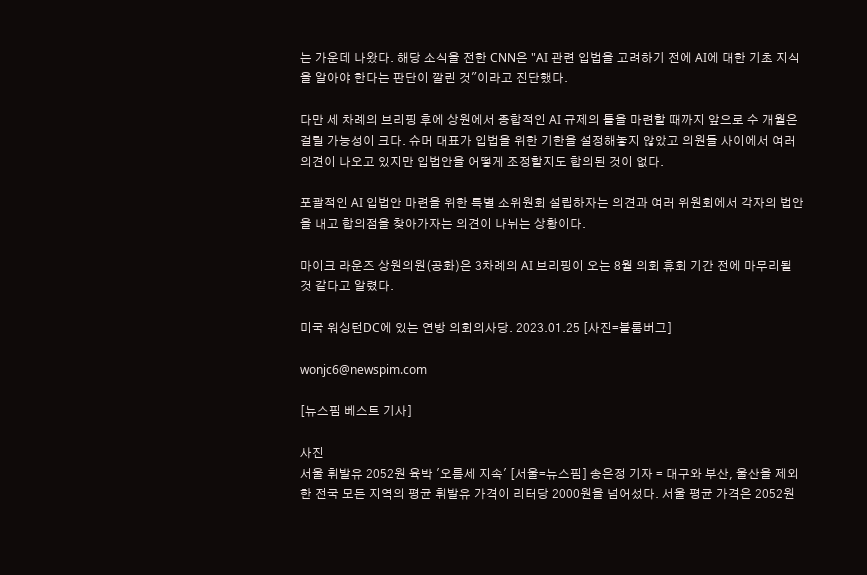는 가운데 나왔다. 해당 소식을 전한 CNN은 "AI 관련 입법을 고려하기 전에 AI에 대한 기초 지식을 알아야 한다는 판단이 깔린 것"이라고 진단했다.

다만 세 차례의 브리핑 후에 상원에서 종합적인 AI 규제의 틀을 마련할 때까지 앞으로 수 개월은 걸릴 가능성이 크다. 슈머 대표가 입법을 위한 기한을 설정해놓지 않았고 의원들 사이에서 여러 의견이 나오고 있지만 입법안을 어떻게 조정할지도 합의된 것이 없다.

포괄적인 AI 입법안 마련을 위한 특별 소위원회 설립하자는 의견과 여러 위원회에서 각자의 법안을 내고 합의점을 찾아가자는 의견이 나뉘는 상황이다.

마이크 라운즈 상원의원(공화)은 3차례의 AI 브리핑이 오는 8월 의회 휴회 기간 전에 마무리될 것 같다고 알렸다.

미국 워싱턴DC에 있는 연방 의회의사당. 2023.01.25 [사진=블룸버그]

wonjc6@newspim.com

[뉴스핌 베스트 기사]

사진
서울 휘발유 2052원 육박 '오름세 지속' [서울=뉴스핌] 송은정 기자 = 대구와 부산, 울산을 제외한 전국 모든 지역의 평균 휘발유 가격이 리터당 2000원을 넘어섰다. 서울 평균 가격은 2052원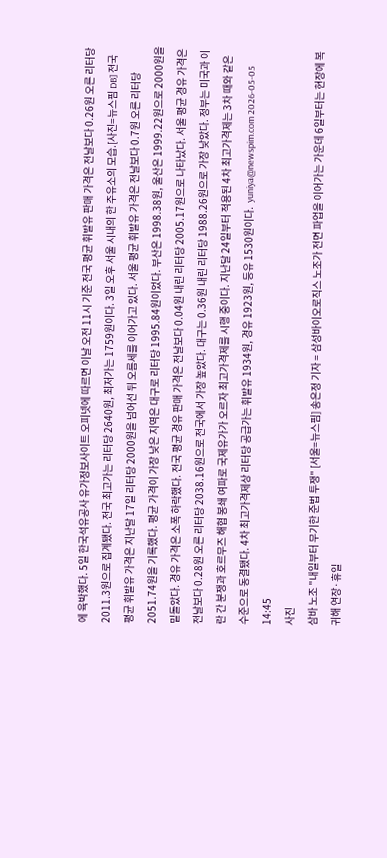에 육박했다. 5일 한국석유공사 유가정보사이트 오피넷에 따르면 이날 오전 11시 기준 전국 평균 휘발유 판매 가격은 전날보다 0.26원 오른 리터당 2011.3원으로 집계됐다. 전국 최고가는 리터당 2640원, 최저가는 1759원이다. 3일 오후 서울 시내의 한 주유소의 모습.[사진=뉴스핌 DB] 전국 평균 휘발유 가격은 지난달 17일 리터당 2000원을 넘어선 뒤 오름세를 이어가고 있다. 서울 평균 휘발유 가격은 전날보다 0.7원 오른 리터당 2051.74원을 기록했다. 평균 가격이 가장 낮은 지역은 대구로 리터당 1995.84원이었다. 부산은 1998.38원, 울산은 1999.22원으로 2000원을 밑돌았다. 경유 가격은 소폭 하락했다. 전국 평균 경유 판매 가격은 전날보다 0.04원 내린 리터당 2005.17원으로 나타났다. 서울 평균 경유 가격은 전날보다 0.28원 오른 리터당 2038.16원으로 전국에서 가장 높았다. 대구는 0.36원 내린 리터당 1988.26원으로 가장 낮았다. 정부는 미국과 이란 간 분쟁과 호르무즈 해협 봉쇄 여파로 국제유가가 오르자 최고가격제를 시행 중이다. 지난달 24일부터 적용된 4차 최고가격제는 3차 때와 같은 수준으로 동결됐다. 4차 최고가격제상 리터당 공급가는 휘발유 1934원, 경유 1923원, 등유 1530원이다.  yuniya@newspim.com 2026-05-05 14:45
사진
삼바 노조 "내일부터 무기한 준법 투쟁" [서울=뉴스핌] 송은정 기자 = 삼성바이오로직스 노조가 전면 파업을 이어가는 가운데 6일부터는 현장에 복귀해 연장·휴일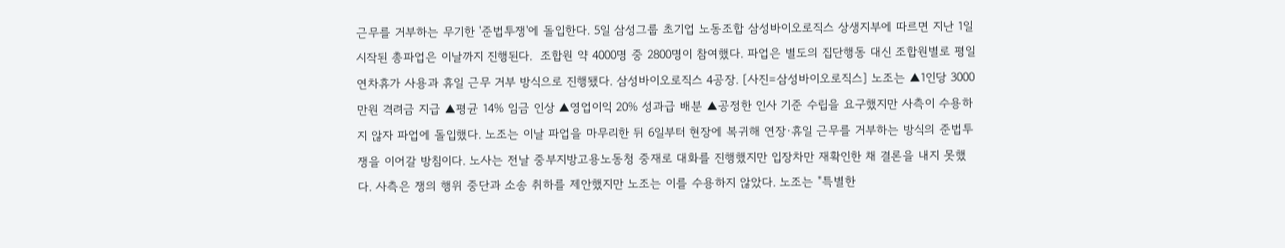근무를 거부하는 무기한 '준법투쟁'에 돌입한다. 5일 삼성그룹 초기업 노동조합 삼성바이오로직스 상생지부에 따르면 지난 1일 시작된 총파업은 이날까지 진행된다.  조합원 약 4000명 중 2800명이 참여했다. 파업은 별도의 집단행동 대신 조합원별로 평일 연차휴가 사용과 휴일 근무 거부 방식으로 진행됐다. 삼성바이오로직스 4공장. [사진=삼성바이오로직스] 노조는 ▲1인당 3000만원 격려금 지급 ▲평균 14% 임금 인상 ▲영업이익 20% 성과급 배분 ▲공정한 인사 기준 수립을 요구했지만 사측이 수용하지 않자 파업에 돌입했다. 노조는 이날 파업을 마무리한 뒤 6일부터 현장에 복귀해 연장·휴일 근무를 거부하는 방식의 준법투쟁을 이어갈 방침이다. 노사는 전날 중부지방고용노동청 중재로 대화를 진행했지만 입장차만 재확인한 채 결론을 내지 못했다. 사측은 쟁의 행위 중단과 소송 취하를 제안했지만 노조는 이를 수용하지 않았다. 노조는 "특별한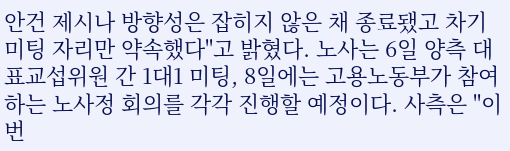안건 제시나 방향성은 잡히지 않은 채 종료됐고 차기 미팅 자리만 약속했다"고 밝혔다. 노사는 6일 양측 대표교섭위원 간 1대1 미팅, 8일에는 고용노동부가 참여하는 노사정 회의를 각각 진행할 예정이다. 사측은 "이번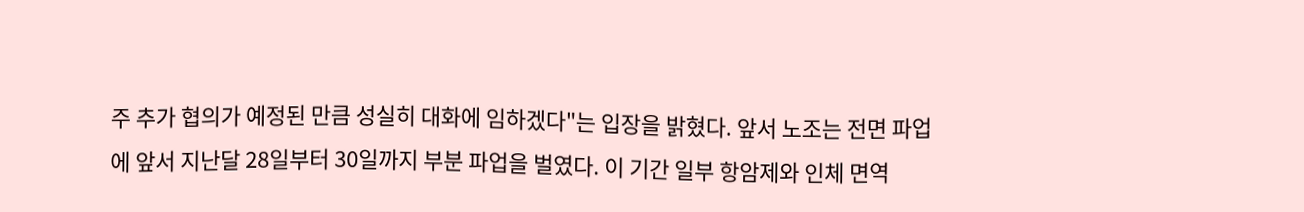주 추가 협의가 예정된 만큼 성실히 대화에 임하겠다"는 입장을 밝혔다. 앞서 노조는 전면 파업에 앞서 지난달 28일부터 30일까지 부분 파업을 벌였다. 이 기간 일부 항암제와 인체 면역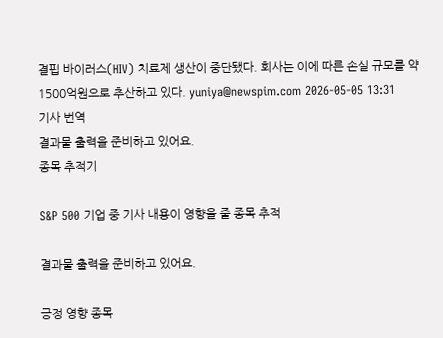결핍 바이러스(HIV) 치료제 생산이 중단됐다. 회사는 이에 따른 손실 규모를 약 1500억원으로 추산하고 있다. yuniya@newspim.com 2026-05-05 13:31
기사 번역
결과물 출력을 준비하고 있어요.
종목 추적기

S&P 500 기업 중 기사 내용이 영향을 줄 종목 추적

결과물 출력을 준비하고 있어요.

긍정 영향 종목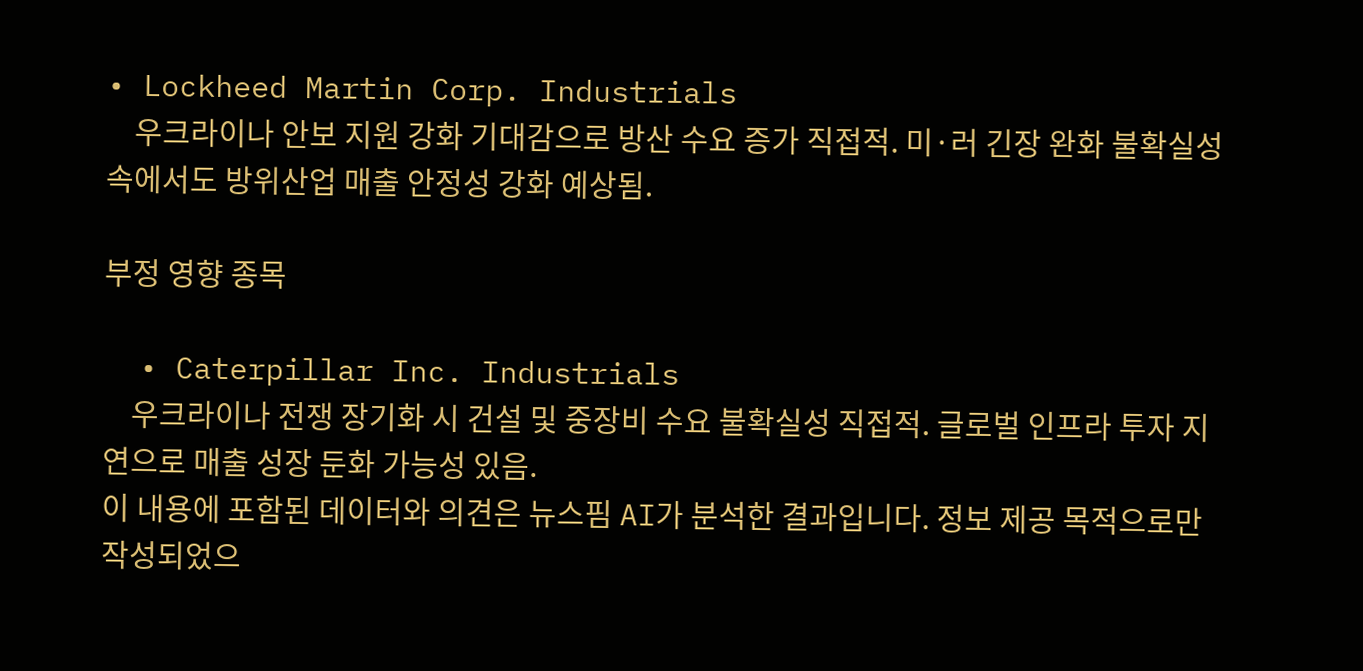• Lockheed Martin Corp. Industrials
    우크라이나 안보 지원 강화 기대감으로 방산 수요 증가 직접적. 미·러 긴장 완화 불확실성 속에서도 방위산업 매출 안정성 강화 예상됨.

부정 영향 종목

  • Caterpillar Inc. Industrials
    우크라이나 전쟁 장기화 시 건설 및 중장비 수요 불확실성 직접적. 글로벌 인프라 투자 지연으로 매출 성장 둔화 가능성 있음.
이 내용에 포함된 데이터와 의견은 뉴스핌 AI가 분석한 결과입니다. 정보 제공 목적으로만 작성되었으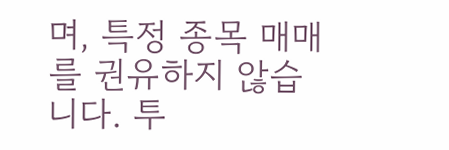며, 특정 종목 매매를 권유하지 않습니다. 투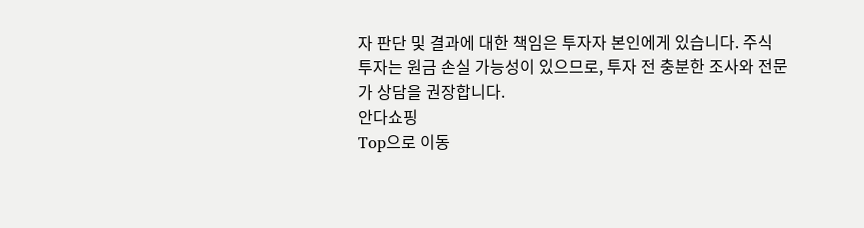자 판단 및 결과에 대한 책임은 투자자 본인에게 있습니다. 주식 투자는 원금 손실 가능성이 있으므로, 투자 전 충분한 조사와 전문가 상담을 권장합니다.
안다쇼핑
Top으로 이동